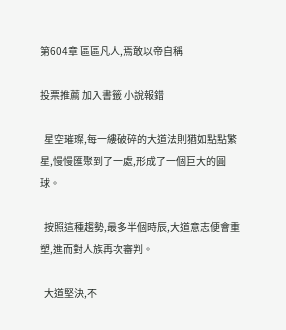第604章 區區凡人,焉敢以帝自稱

投票推薦 加入書籤 小說報錯

  星空璀璨,每一縷破碎的大道法則猶如點點繁星,慢慢匯聚到了一處,形成了一個巨大的圓球。

  按照這種趨勢,最多半個時辰,大道意志便會重塑,進而對人族再次審判。

  大道堅決,不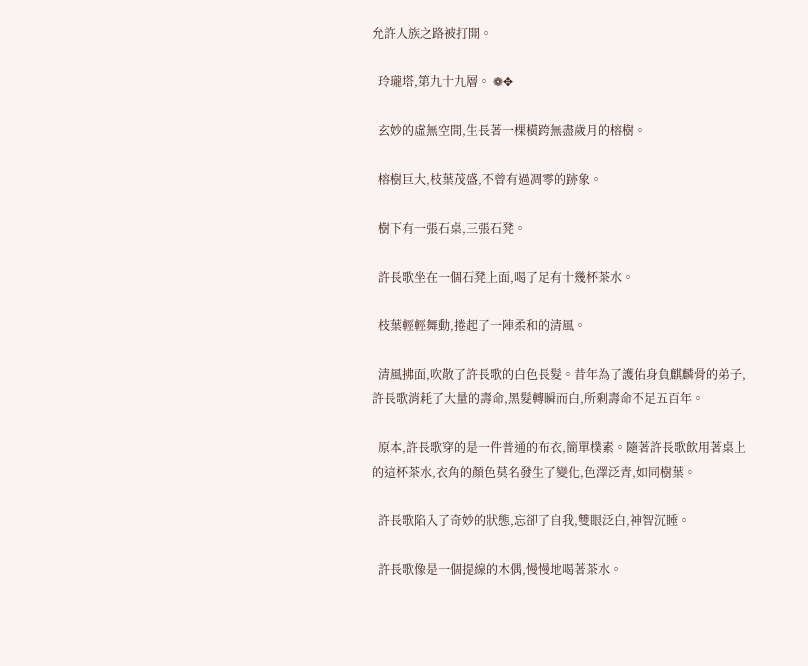允許人族之路被打開。

  玲瓏塔,第九十九層。 ❁✥

  玄妙的虛無空間,生長著一棵橫跨無盡歲月的榕樹。

  榕樹巨大,枝葉茂盛,不曾有過凋零的跡象。

  樹下有一張石桌,三張石凳。

  許長歌坐在一個石凳上面,喝了足有十幾杯茶水。

  枝葉輕輕舞動,捲起了一陣柔和的清風。

  清風拂面,吹散了許長歌的白色長髮。昔年為了護佑身負麒麟骨的弟子,許長歌消耗了大量的壽命,黑髮轉瞬而白,所剩壽命不足五百年。

  原本,許長歌穿的是一件普通的布衣,簡單樸素。隨著許長歌飲用著桌上的這杯茶水,衣角的顏色莫名發生了變化,色澤泛青,如同樹葉。

  許長歌陷入了奇妙的狀態,忘卻了自我,雙眼泛白,神智沉睡。

  許長歌像是一個提線的木偶,慢慢地喝著茶水。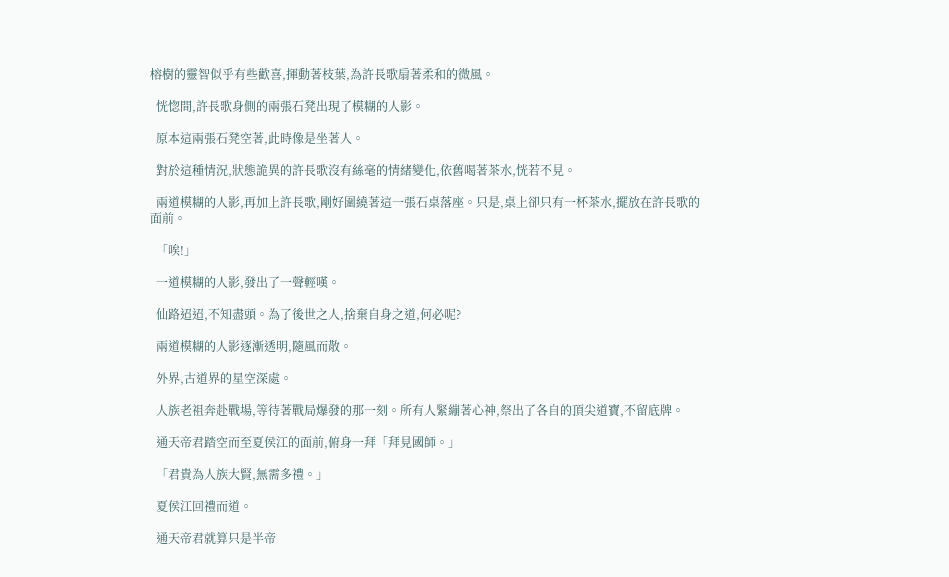榕樹的靈智似乎有些歡喜,揮動著枝葉,為許長歌扇著柔和的微風。

  恍惚間,許長歌身側的兩張石凳出現了模糊的人影。

  原本這兩張石凳空著,此時像是坐著人。

  對於這種情況,狀態詭異的許長歌沒有絲毫的情緒變化,依舊喝著茶水,恍若不見。

  兩道模糊的人影,再加上許長歌,剛好圍繞著這一張石桌落座。只是,桌上卻只有一杯茶水,擺放在許長歌的面前。

  「唉!」

  一道模糊的人影,發出了一聲輕嘆。

  仙路迢迢,不知盡頭。為了後世之人,捨棄自身之道,何必呢?

  兩道模糊的人影逐漸透明,隨風而散。

  外界,古道界的星空深處。

  人族老祖奔赴戰場,等待著戰局爆發的那一刻。所有人緊繃著心神,祭出了各自的頂尖道寶,不留底牌。

  通天帝君踏空而至夏侯江的面前,俯身一拜「拜見國師。」

  「君貴為人族大賢,無需多禮。」

  夏侯江回禮而道。

  通天帝君就算只是半帝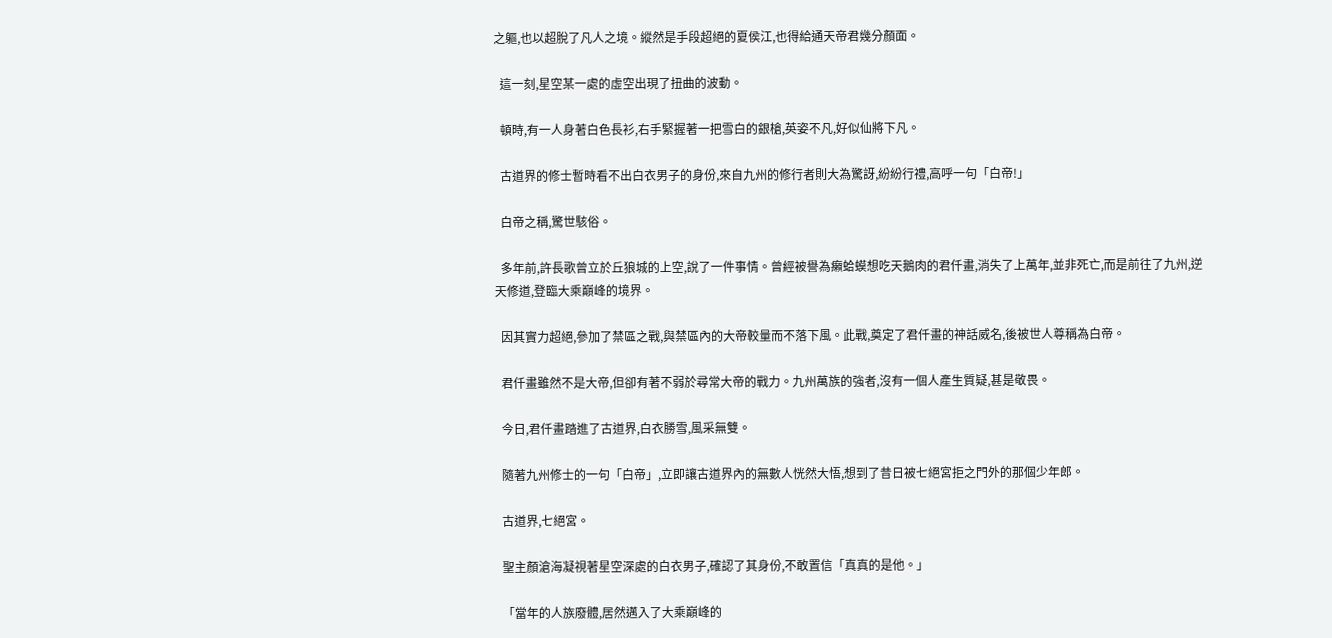之軀,也以超脫了凡人之境。縱然是手段超絕的夏侯江,也得給通天帝君幾分顏面。

  這一刻,星空某一處的虛空出現了扭曲的波動。

  頓時,有一人身著白色長衫,右手緊握著一把雪白的銀槍,英姿不凡,好似仙將下凡。

  古道界的修士暫時看不出白衣男子的身份,來自九州的修行者則大為驚訝,紛紛行禮,高呼一句「白帝!」

  白帝之稱,驚世駭俗。

  多年前,許長歌曾立於丘狼城的上空,說了一件事情。曾經被譽為癩蛤蟆想吃天鵝肉的君仟畫,消失了上萬年,並非死亡,而是前往了九州,逆天修道,登臨大乘巔峰的境界。

  因其實力超絕,參加了禁區之戰,與禁區內的大帝較量而不落下風。此戰,奠定了君仟畫的神話威名,後被世人尊稱為白帝。

  君仟畫雖然不是大帝,但卻有著不弱於尋常大帝的戰力。九州萬族的強者,沒有一個人產生質疑,甚是敬畏。

  今日,君仟畫踏進了古道界,白衣勝雪,風采無雙。

  隨著九州修士的一句「白帝」,立即讓古道界內的無數人恍然大悟,想到了昔日被七絕宮拒之門外的那個少年郎。

  古道界,七絕宮。

  聖主顏滄海凝視著星空深處的白衣男子,確認了其身份,不敢置信「真真的是他。」

  「當年的人族廢體,居然邁入了大乘巔峰的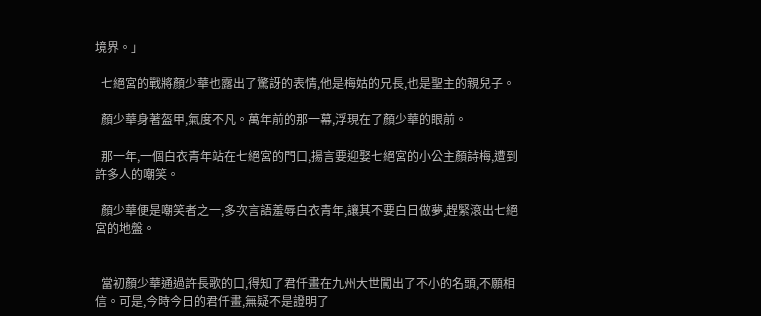境界。」

  七絕宮的戰將顏少華也露出了驚訝的表情,他是梅姑的兄長,也是聖主的親兒子。

  顏少華身著盔甲,氣度不凡。萬年前的那一幕,浮現在了顏少華的眼前。

  那一年,一個白衣青年站在七絕宮的門口,揚言要迎娶七絕宮的小公主顏詩梅,遭到許多人的嘲笑。

  顏少華便是嘲笑者之一,多次言語羞辱白衣青年,讓其不要白日做夢,趕緊滾出七絕宮的地盤。


  當初顏少華通過許長歌的口,得知了君仟畫在九州大世闖出了不小的名頭,不願相信。可是,今時今日的君仟畫,無疑不是證明了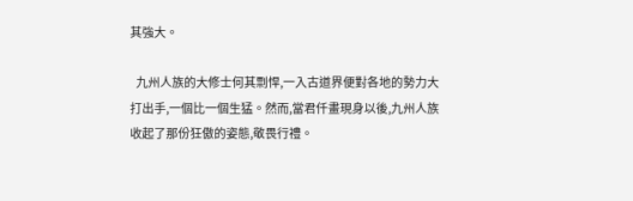其強大。

  九州人族的大修士何其剽悍,一入古道界便對各地的勢力大打出手,一個比一個生猛。然而,當君仟畫現身以後,九州人族收起了那份狂傲的姿態,敬畏行禮。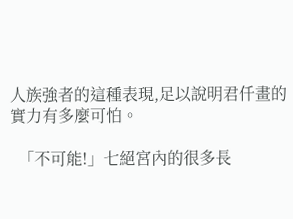人族強者的這種表現,足以說明君仟畫的實力有多麼可怕。

  「不可能!」七絕宮內的很多長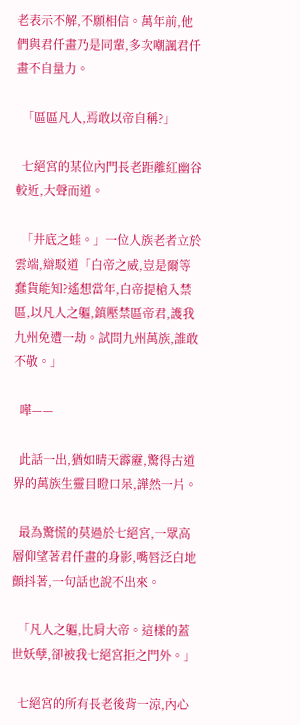老表示不解,不願相信。萬年前,他們與君仟畫乃是同輩,多次嘲諷君仟畫不自量力。

  「區區凡人,焉敢以帝自稱?」

  七絕宮的某位內門長老距離紅幽谷較近,大聲而道。

  「井底之蛙。」一位人族老者立於雲端,辯駁道「白帝之威,豈是爾等蠢貨能知?遙想當年,白帝提槍入禁區,以凡人之軀,鎮壓禁區帝君,護我九州免遭一劫。試問九州萬族,誰敢不敬。」

  嘩——

  此話一出,猶如晴天霹靂,驚得古道界的萬族生靈目瞪口呆,譁然一片。

  最為驚慌的莫過於七絕宮,一眾高層仰望著君仟畫的身影,嘴唇泛白地顫抖著,一句話也說不出來。

  「凡人之軀,比肩大帝。這樣的蓋世妖孽,卻被我七絕宮拒之門外。」

  七絕宮的所有長老後背一涼,內心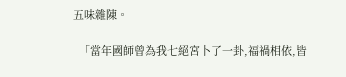五味雜陳。

  「當年國師曾為我七絕宮卜了一卦,福禍相依,皆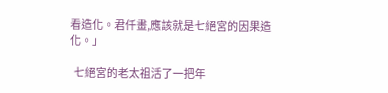看造化。君仟畫,應該就是七絕宮的因果造化。」

  七絕宮的老太祖活了一把年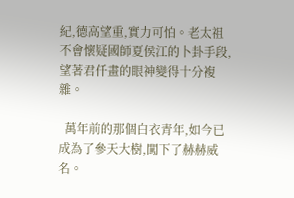紀,德高望重,實力可怕。老太祖不會懷疑國師夏侯江的卜卦手段,望著君仟畫的眼神變得十分複雜。

  萬年前的那個白衣青年,如今已成為了參天大樹,闖下了赫赫威名。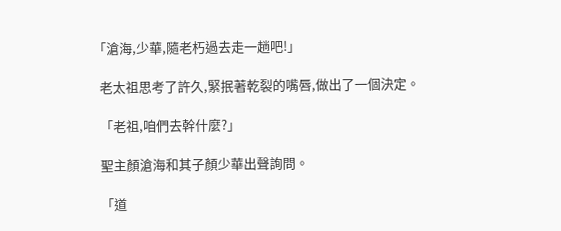「滄海,少華,隨老朽過去走一趟吧!」

  老太祖思考了許久,緊抿著乾裂的嘴唇,做出了一個決定。

  「老祖,咱們去幹什麼?」

  聖主顏滄海和其子顏少華出聲詢問。

  「道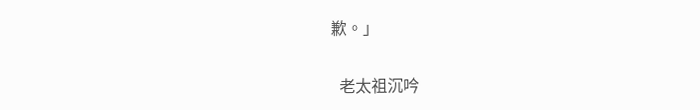歉。」

  老太祖沉吟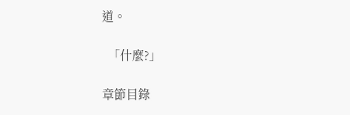道。

  「什麼?」

章節目錄